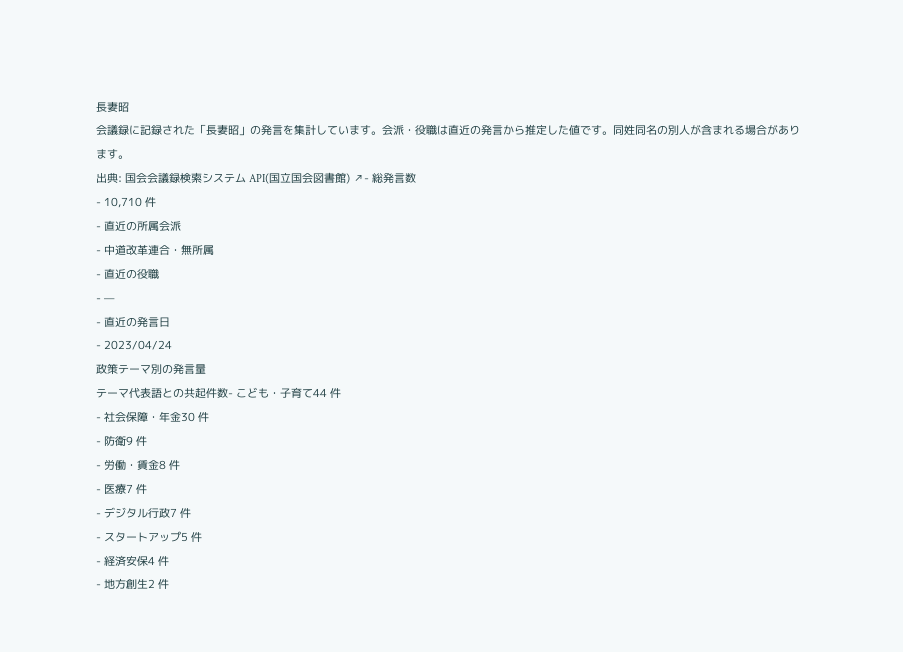長妻昭
会議録に記録された「長妻昭」の発言を集計しています。会派・役職は直近の発言から推定した値です。同姓同名の別人が含まれる場合があります。
出典: 国会会議録検索システム API(国立国会図書館) ↗- 総発言数
- 10,710 件
- 直近の所属会派
- 中道改革連合・無所属
- 直近の役職
- —
- 直近の発言日
- 2023/04/24
政策テーマ別の発言量
テーマ代表語との共起件数- こども・子育て44 件
- 社会保障・年金30 件
- 防衛9 件
- 労働・賃金8 件
- 医療7 件
- デジタル行政7 件
- スタートアップ5 件
- 経済安保4 件
- 地方創生2 件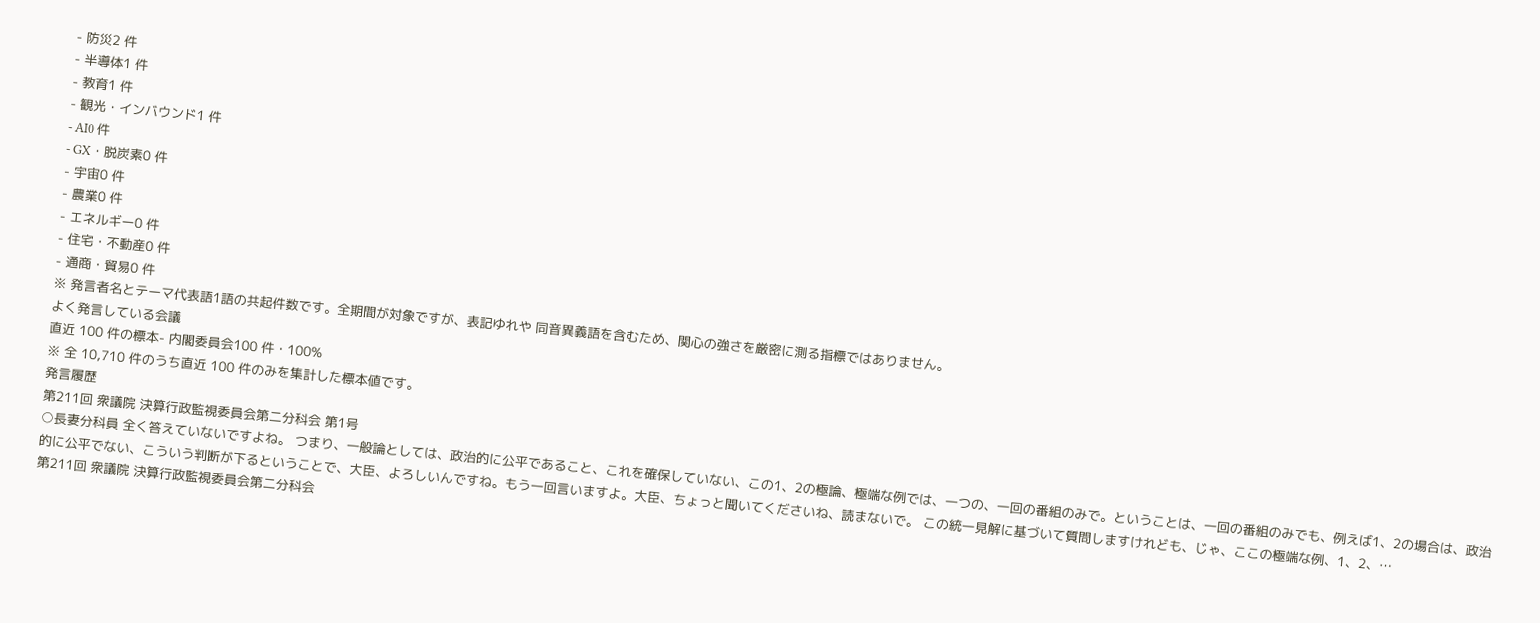- 防災2 件
- 半導体1 件
- 教育1 件
- 観光・インバウンド1 件
- AI0 件
- GX・脱炭素0 件
- 宇宙0 件
- 農業0 件
- エネルギー0 件
- 住宅・不動産0 件
- 通商・貿易0 件
※ 発言者名とテーマ代表語1語の共起件数です。全期間が対象ですが、表記ゆれや 同音異義語を含むため、関心の強さを厳密に測る指標ではありません。
よく発言している会議
直近 100 件の標本- 内閣委員会100 件・100%
※ 全 10,710 件のうち直近 100 件のみを集計した標本値です。
発言履歴
第211回 衆議院 決算行政監視委員会第二分科会 第1号
○長妻分科員 全く答えていないですよね。 つまり、一般論としては、政治的に公平であること、これを確保していない、この1、2の極論、極端な例では、一つの、一回の番組のみで。ということは、一回の番組のみでも、例えば1、2の場合は、政治的に公平でない、こういう判断が下るということで、大臣、よろしいんですね。もう一回言いますよ。大臣、ちょっと聞いてくださいね、読まないで。 この統一見解に基づいて質問しますけれども、じゃ、ここの極端な例、1、2、…
第211回 衆議院 決算行政監視委員会第二分科会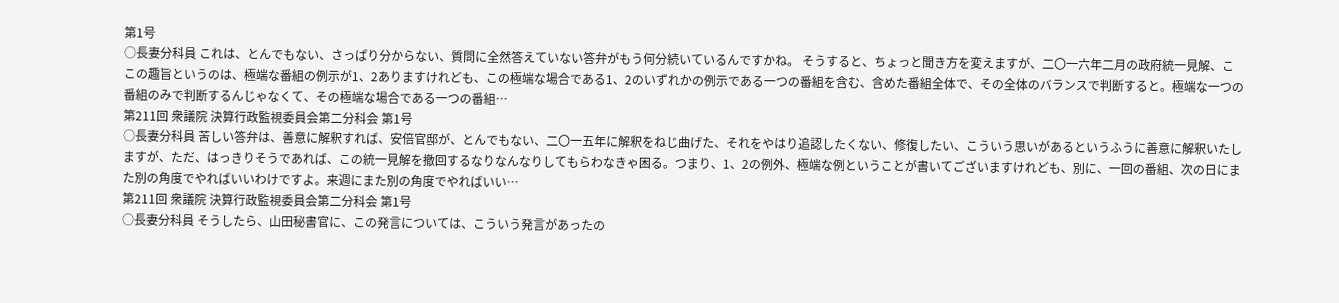第1号
○長妻分科員 これは、とんでもない、さっぱり分からない、質問に全然答えていない答弁がもう何分続いているんですかね。 そうすると、ちょっと聞き方を変えますが、二〇一六年二月の政府統一見解、ここの趣旨というのは、極端な番組の例示が1、2ありますけれども、この極端な場合である1、2のいずれかの例示である一つの番組を含む、含めた番組全体で、その全体のバランスで判断すると。極端な一つの番組のみで判断するんじゃなくて、その極端な場合である一つの番組…
第211回 衆議院 決算行政監視委員会第二分科会 第1号
○長妻分科員 苦しい答弁は、善意に解釈すれば、安倍官邸が、とんでもない、二〇一五年に解釈をねじ曲げた、それをやはり追認したくない、修復したい、こういう思いがあるというふうに善意に解釈いたしますが、ただ、はっきりそうであれば、この統一見解を撤回するなりなんなりしてもらわなきゃ困る。つまり、1、2の例外、極端な例ということが書いてございますけれども、別に、一回の番組、次の日にまた別の角度でやればいいわけですよ。来週にまた別の角度でやればいい…
第211回 衆議院 決算行政監視委員会第二分科会 第1号
○長妻分科員 そうしたら、山田秘書官に、この発言については、こういう発言があったの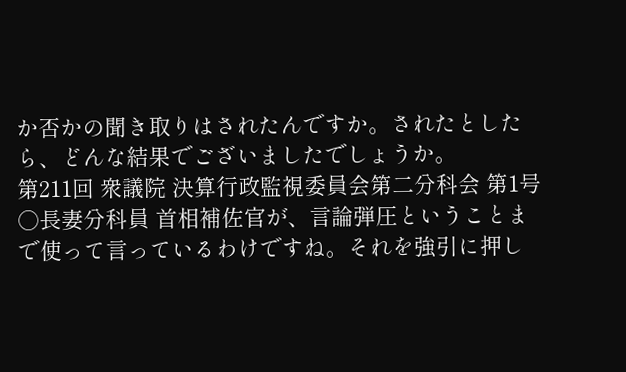か否かの聞き取りはされたんですか。されたとしたら、どんな結果でございましたでしょうか。
第211回 衆議院 決算行政監視委員会第二分科会 第1号
○長妻分科員 首相補佐官が、言論弾圧ということまで使って言っているわけですね。それを強引に押し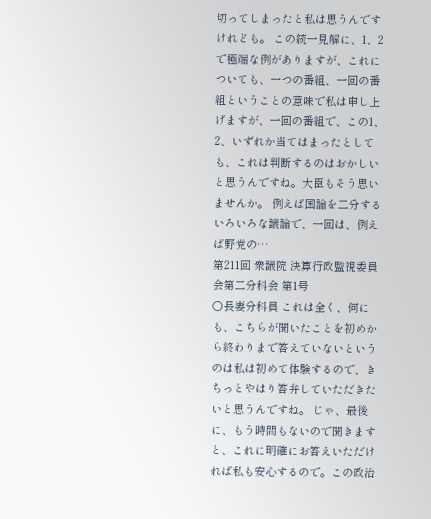切ってしまったと私は思うんですけれども。 この統一見解に、1、2で極端な例がありますが、これについても、一つの番組、一回の番組ということの意味で私は申し上げますが、一回の番組で、この1、2、いずれか当てはまったとしても、これは判断するのはおかしいと思うんですね。大臣もそう思いませんか。 例えば国論を二分するいろいろな議論で、一回は、例えば野党の…
第211回 衆議院 決算行政監視委員会第二分科会 第1号
○長妻分科員 これは全く、何にも、こちらが聞いたことを初めから終わりまで答えていないというのは私は初めて体験するので、きちっとやはり答弁していただきたいと思うんですね。 じゃ、最後に、もう時間もないので聞きますと、これに明確にお答えいただければ私も安心するので。この政治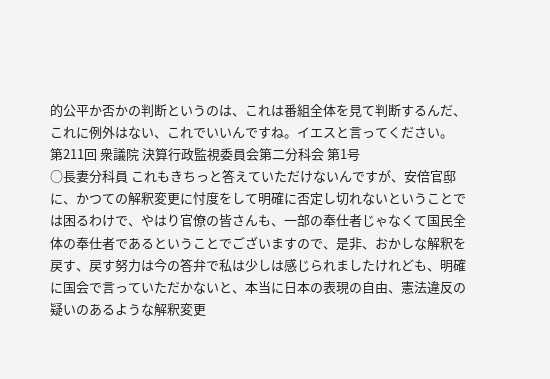的公平か否かの判断というのは、これは番組全体を見て判断するんだ、これに例外はない、これでいいんですね。イエスと言ってください。
第211回 衆議院 決算行政監視委員会第二分科会 第1号
○長妻分科員 これもきちっと答えていただけないんですが、安倍官邸に、かつての解釈変更に忖度をして明確に否定し切れないということでは困るわけで、やはり官僚の皆さんも、一部の奉仕者じゃなくて国民全体の奉仕者であるということでございますので、是非、おかしな解釈を戻す、戻す努力は今の答弁で私は少しは感じられましたけれども、明確に国会で言っていただかないと、本当に日本の表現の自由、憲法違反の疑いのあるような解釈変更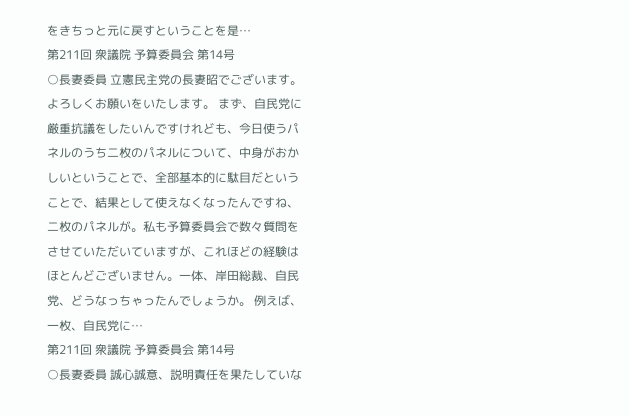をきちっと元に戻すということを是…
第211回 衆議院 予算委員会 第14号
○長妻委員 立憲民主党の長妻昭でございます。よろしくお願いをいたします。 まず、自民党に厳重抗議をしたいんですけれども、今日使うパネルのうち二枚のパネルについて、中身がおかしいということで、全部基本的に駄目だということで、結果として使えなくなったんですね、二枚のパネルが。私も予算委員会で数々質問をさせていただいていますが、これほどの経験はほとんどございません。一体、岸田総裁、自民党、どうなっちゃったんでしょうか。 例えば、一枚、自民党に…
第211回 衆議院 予算委員会 第14号
○長妻委員 誠心誠意、説明責任を果たしていな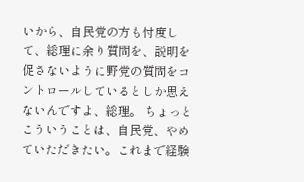いから、自民党の方も忖度して、総理に余り質問を、説明を促さないように野党の質問をコントロールしているとしか思えないんですよ、総理。 ちょっとこういうことは、自民党、やめていただきたい。これまで経験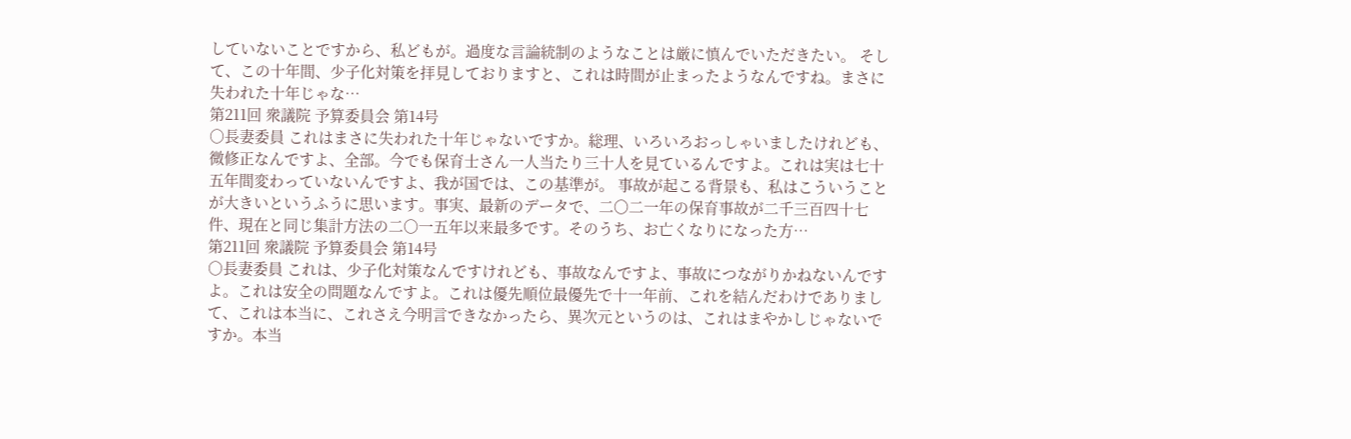していないことですから、私どもが。過度な言論統制のようなことは厳に慎んでいただきたい。 そして、この十年間、少子化対策を拝見しておりますと、これは時間が止まったようなんですね。まさに失われた十年じゃな…
第211回 衆議院 予算委員会 第14号
○長妻委員 これはまさに失われた十年じゃないですか。総理、いろいろおっしゃいましたけれども、微修正なんですよ、全部。今でも保育士さん一人当たり三十人を見ているんですよ。これは実は七十五年間変わっていないんですよ、我が国では、この基準が。 事故が起こる背景も、私はこういうことが大きいというふうに思います。事実、最新のデータで、二〇二一年の保育事故が二千三百四十七件、現在と同じ集計方法の二〇一五年以来最多です。そのうち、お亡くなりになった方…
第211回 衆議院 予算委員会 第14号
○長妻委員 これは、少子化対策なんですけれども、事故なんですよ、事故につながりかねないんですよ。これは安全の問題なんですよ。これは優先順位最優先で十一年前、これを結んだわけでありまして、これは本当に、これさえ今明言できなかったら、異次元というのは、これはまやかしじゃないですか。本当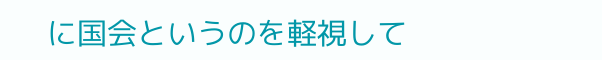に国会というのを軽視して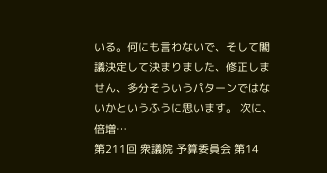いる。何にも言わないで、そして閣議決定して決まりました、修正しません、多分そういうパターンではないかというふうに思います。 次に、倍増…
第211回 衆議院 予算委員会 第14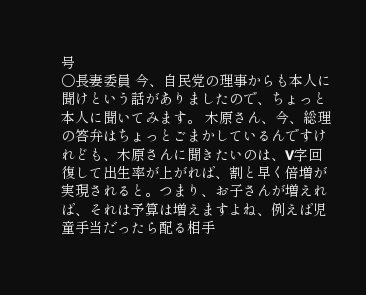号
○長妻委員 今、自民党の理事からも本人に聞けという話がありましたので、ちょっと本人に聞いてみます。 木原さん、今、総理の答弁はちょっとごまかしているんですけれども、木原さんに聞きたいのは、V字回復して出生率が上がれば、割と早く倍増が実現されると。つまり、お子さんが増えれば、それは予算は増えますよね、例えば児童手当だったら配る相手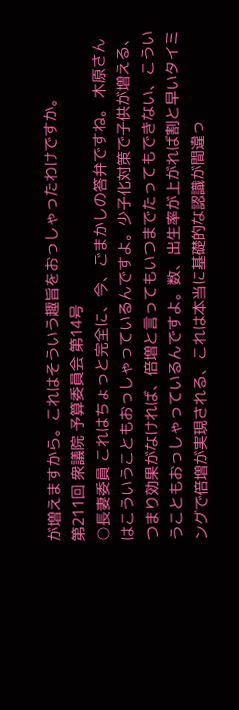が増えますから。これはそういう趣旨をおっしゃったわけですか。
第211回 衆議院 予算委員会 第14号
○長妻委員 これはちょっと完全に、今、ごまかしの答弁ですね。 木原さんはこういうこともおっしゃっているんですよ。少子化対策で子供が増える、つまり効果がなければ、倍増と言ってもいつまでたってもできない、こういうこともおっしゃっているんですよ。数、出生率が上がれば割と早いタイミングで倍増が実現される、これは本当に基礎的な認識が間違っ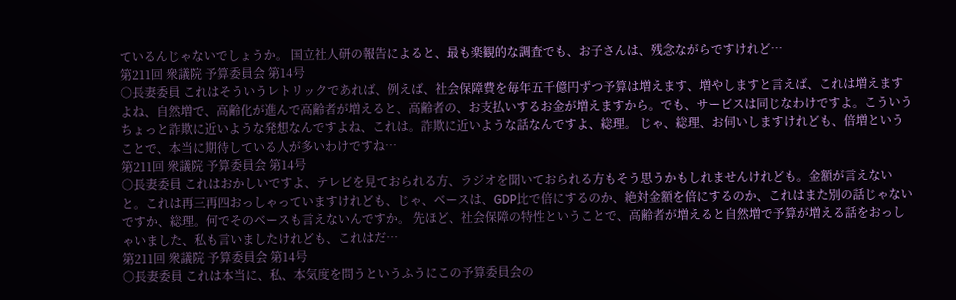ているんじゃないでしょうか。 国立社人研の報告によると、最も楽観的な調査でも、お子さんは、残念ながらですけれど…
第211回 衆議院 予算委員会 第14号
○長妻委員 これはそういうレトリックであれば、例えば、社会保障費を毎年五千億円ずつ予算は増えます、増やしますと言えば、これは増えますよね、自然増で、高齢化が進んで高齢者が増えると、高齢者の、お支払いするお金が増えますから。でも、サービスは同じなわけですよ。こういうちょっと詐欺に近いような発想なんですよね、これは。詐欺に近いような話なんですよ、総理。 じゃ、総理、お伺いしますけれども、倍増ということで、本当に期待している人が多いわけですね…
第211回 衆議院 予算委員会 第14号
○長妻委員 これはおかしいですよ、テレビを見ておられる方、ラジオを聞いておられる方もそう思うかもしれませんけれども。金額が言えないと。これは再三再四おっしゃっていますけれども、じゃ、ベースは、GDP比で倍にするのか、絶対金額を倍にするのか、これはまた別の話じゃないですか、総理。何でそのベースも言えないんですか。 先ほど、社会保障の特性ということで、高齢者が増えると自然増で予算が増える話をおっしゃいました、私も言いましたけれども、これはだ…
第211回 衆議院 予算委員会 第14号
○長妻委員 これは本当に、私、本気度を問うというふうにこの予算委員会の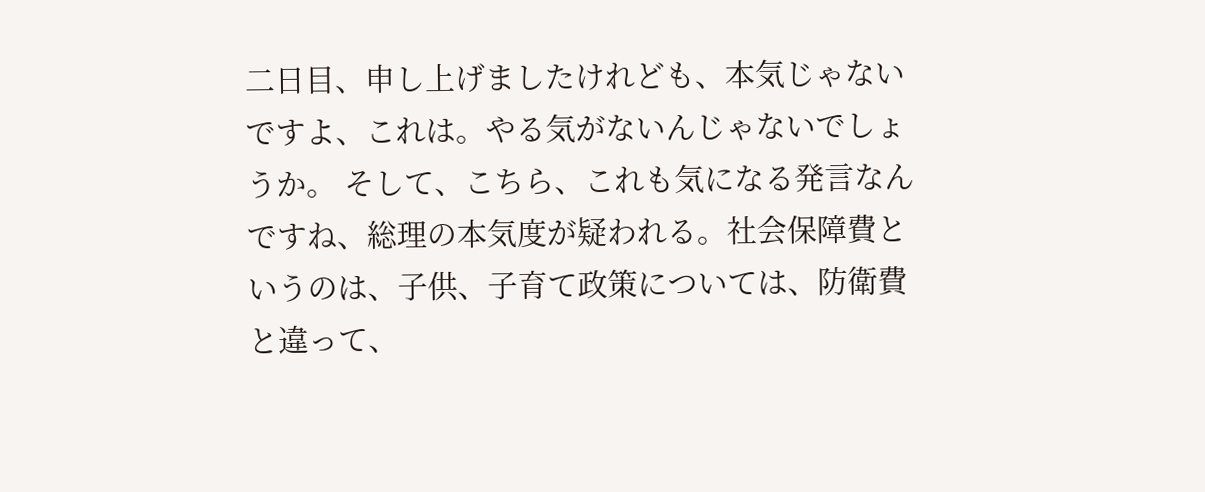二日目、申し上げましたけれども、本気じゃないですよ、これは。やる気がないんじゃないでしょうか。 そして、こちら、これも気になる発言なんですね、総理の本気度が疑われる。社会保障費というのは、子供、子育て政策については、防衛費と違って、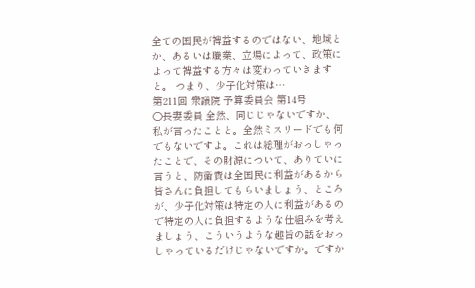全ての国民が裨益するのではない、地域とか、あるいは職業、立場によって、政策によって裨益する方々は変わっていきますと。 つまり、少子化対策は…
第211回 衆議院 予算委員会 第14号
○長妻委員 全然、同じじゃないですか、私が言ったことと。全然ミスリードでも何でもないですよ。これは総理がおっしゃったことで、その財源について、ありていに言うと、防衛費は全国民に利益があるから皆さんに負担してもらいましょう、ところが、少子化対策は特定の人に利益があるので特定の人に負担するような仕組みを考えましょう、こういうような趣旨の話をおっしゃっているだけじゃないですか。ですか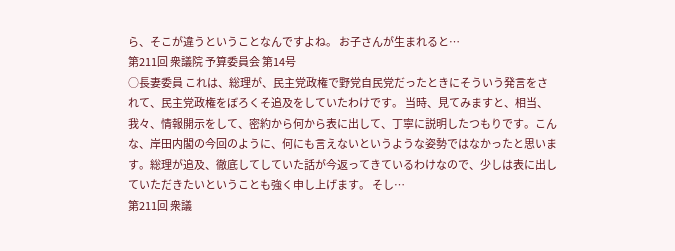ら、そこが違うということなんですよね。 お子さんが生まれると…
第211回 衆議院 予算委員会 第14号
○長妻委員 これは、総理が、民主党政権で野党自民党だったときにそういう発言をされて、民主党政権をぼろくそ追及をしていたわけです。 当時、見てみますと、相当、我々、情報開示をして、密約から何から表に出して、丁寧に説明したつもりです。こんな、岸田内閣の今回のように、何にも言えないというような姿勢ではなかったと思います。総理が追及、徹底してしていた話が今返ってきているわけなので、少しは表に出していただきたいということも強く申し上げます。 そし…
第211回 衆議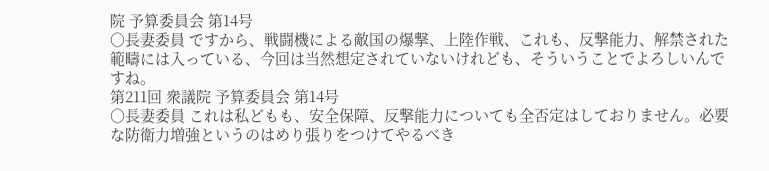院 予算委員会 第14号
○長妻委員 ですから、戦闘機による敵国の爆撃、上陸作戦、これも、反撃能力、解禁された範疇には入っている、今回は当然想定されていないけれども、そういうことでよろしいんですね。
第211回 衆議院 予算委員会 第14号
○長妻委員 これは私どもも、安全保障、反撃能力についても全否定はしておりません。必要な防衛力増強というのはめり張りをつけてやるべき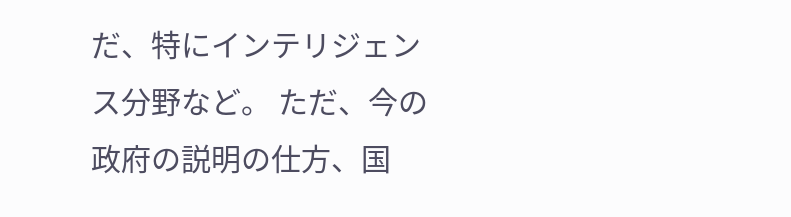だ、特にインテリジェンス分野など。 ただ、今の政府の説明の仕方、国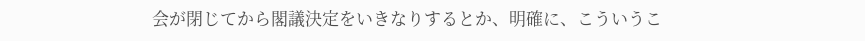会が閉じてから閣議決定をいきなりするとか、明確に、こういうこ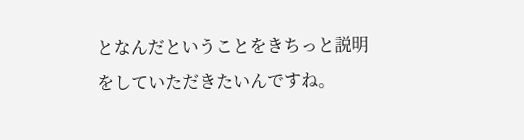となんだということをきちっと説明をしていただきたいんですね。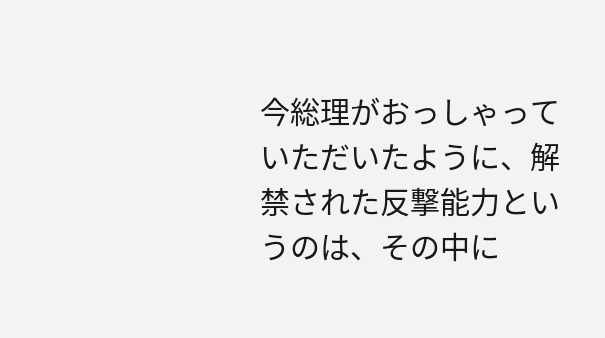今総理がおっしゃっていただいたように、解禁された反撃能力というのは、その中に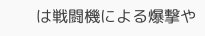は戦闘機による爆撃や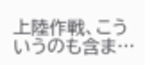上陸作戦、こういうのも含ま…